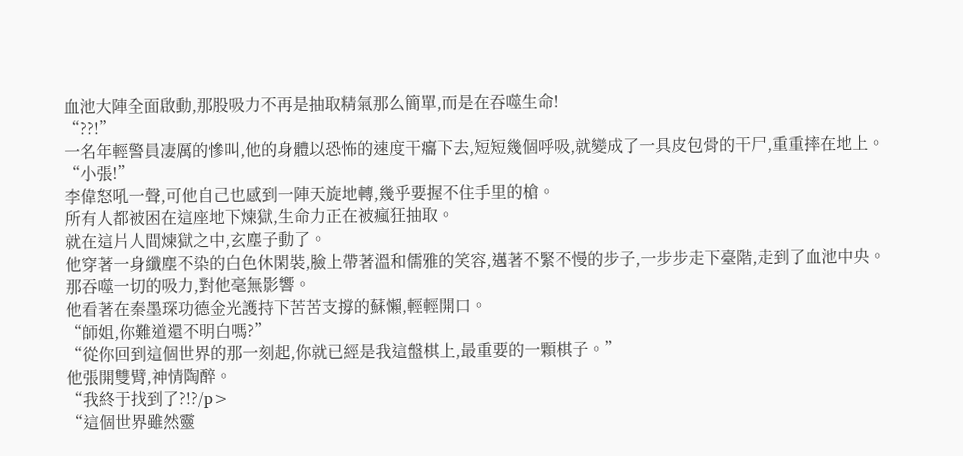血池大陣全面啟動,那股吸力不再是抽取精氣那么簡單,而是在吞噬生命!
“??!”
一名年輕警員凄厲的慘叫,他的身體以恐怖的速度干癟下去,短短幾個呼吸,就變成了一具皮包骨的干尸,重重摔在地上。
“小張!”
李偉怒吼一聲,可他自己也感到一陣天旋地轉,幾乎要握不住手里的槍。
所有人都被困在這座地下煉獄,生命力正在被瘋狂抽取。
就在這片人間煉獄之中,玄塵子動了。
他穿著一身纖塵不染的白色休閑裝,臉上帶著溫和儒雅的笑容,邁著不緊不慢的步子,一步步走下臺階,走到了血池中央。
那吞噬一切的吸力,對他毫無影響。
他看著在秦墨琛功德金光護持下苦苦支撐的蘇懶,輕輕開口。
“師姐,你難道還不明白嗎?”
“從你回到這個世界的那一刻起,你就已經是我這盤棋上,最重要的一顆棋子。”
他張開雙臂,神情陶醉。
“我終于找到了?!?/p>
“這個世界雖然靈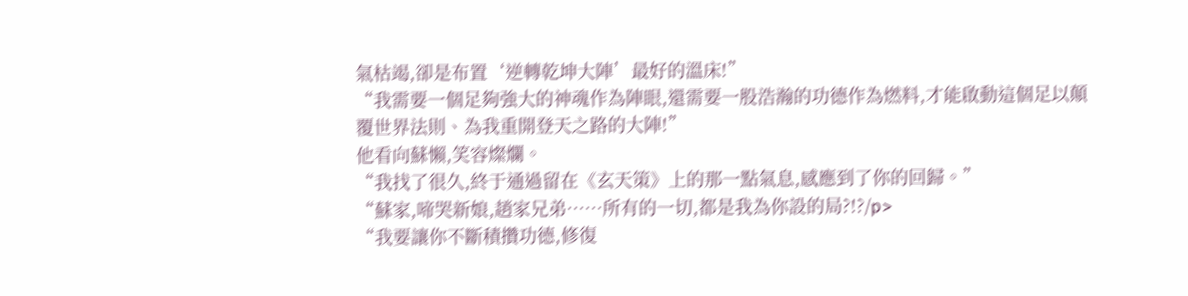氣枯竭,卻是布置‘逆轉乾坤大陣’最好的溫床!”
“我需要一個足夠強大的神魂作為陣眼,還需要一股浩瀚的功德作為燃料,才能啟動這個足以顛覆世界法則、為我重開登天之路的大陣!”
他看向蘇懶,笑容燦爛。
“我找了很久,終于通過留在《玄天策》上的那一點氣息,感應到了你的回歸。”
“蘇家,啼哭新娘,趙家兄弟……所有的一切,都是我為你設的局?!?/p>
“我要讓你不斷積攢功德,修復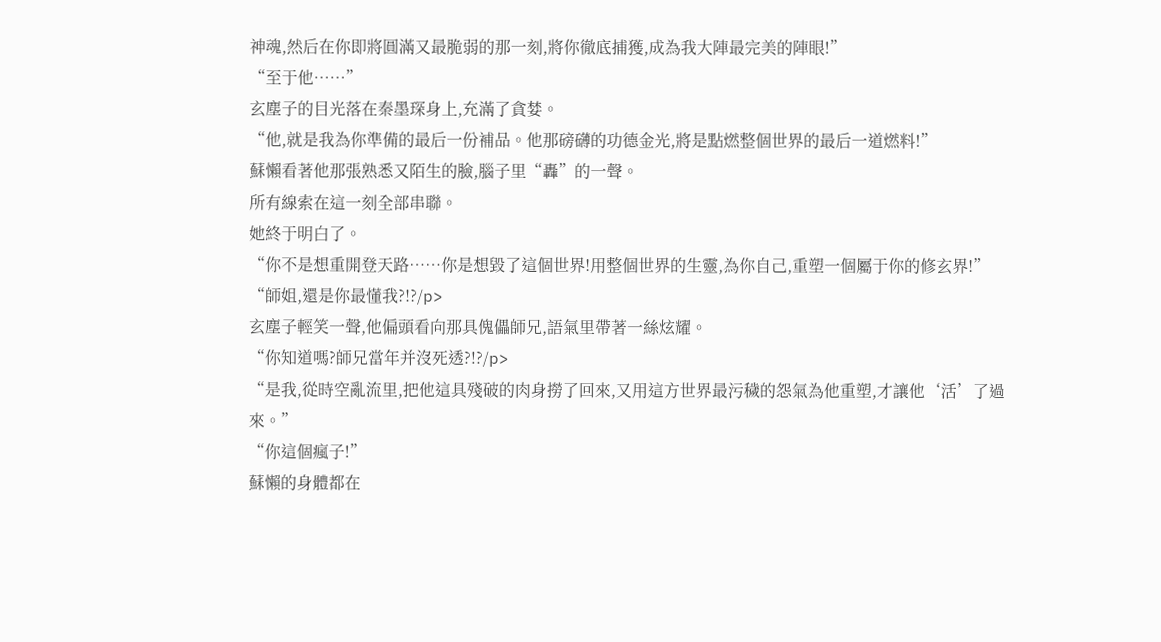神魂,然后在你即將圓滿又最脆弱的那一刻,將你徹底捕獲,成為我大陣最完美的陣眼!”
“至于他……”
玄塵子的目光落在秦墨琛身上,充滿了貪婪。
“他,就是我為你準備的最后一份補品。他那磅礴的功德金光,將是點燃整個世界的最后一道燃料!”
蘇懶看著他那張熟悉又陌生的臉,腦子里“轟”的一聲。
所有線索在這一刻全部串聯。
她終于明白了。
“你不是想重開登天路……你是想毀了這個世界!用整個世界的生靈,為你自己,重塑一個屬于你的修玄界!”
“師姐,還是你最懂我?!?/p>
玄塵子輕笑一聲,他偏頭看向那具傀儡師兄,語氣里帶著一絲炫耀。
“你知道嗎?師兄當年并沒死透?!?/p>
“是我,從時空亂流里,把他這具殘破的肉身撈了回來,又用這方世界最污穢的怨氣為他重塑,才讓他‘活’了過來。”
“你這個瘋子!”
蘇懶的身體都在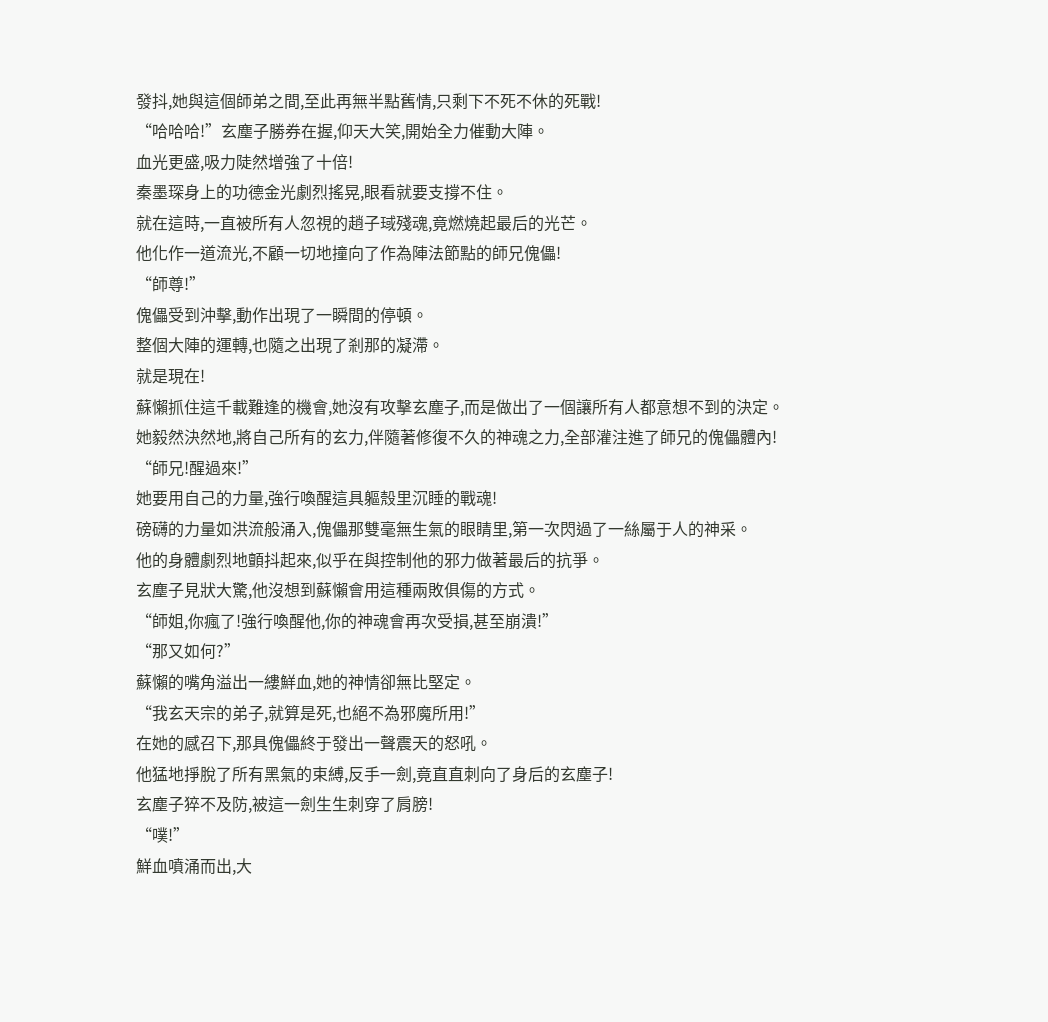發抖,她與這個師弟之間,至此再無半點舊情,只剩下不死不休的死戰!
“哈哈哈!”玄塵子勝券在握,仰天大笑,開始全力催動大陣。
血光更盛,吸力陡然增強了十倍!
秦墨琛身上的功德金光劇烈搖晃,眼看就要支撐不住。
就在這時,一直被所有人忽視的趙子琙殘魂,竟燃燒起最后的光芒。
他化作一道流光,不顧一切地撞向了作為陣法節點的師兄傀儡!
“師尊!”
傀儡受到沖擊,動作出現了一瞬間的停頓。
整個大陣的運轉,也隨之出現了剎那的凝滯。
就是現在!
蘇懶抓住這千載難逢的機會,她沒有攻擊玄塵子,而是做出了一個讓所有人都意想不到的決定。
她毅然決然地,將自己所有的玄力,伴隨著修復不久的神魂之力,全部灌注進了師兄的傀儡體內!
“師兄!醒過來!”
她要用自己的力量,強行喚醒這具軀殼里沉睡的戰魂!
磅礴的力量如洪流般涌入,傀儡那雙毫無生氣的眼睛里,第一次閃過了一絲屬于人的神采。
他的身體劇烈地顫抖起來,似乎在與控制他的邪力做著最后的抗爭。
玄塵子見狀大驚,他沒想到蘇懶會用這種兩敗俱傷的方式。
“師姐,你瘋了!強行喚醒他,你的神魂會再次受損,甚至崩潰!”
“那又如何?”
蘇懶的嘴角溢出一縷鮮血,她的神情卻無比堅定。
“我玄天宗的弟子,就算是死,也絕不為邪魔所用!”
在她的感召下,那具傀儡終于發出一聲震天的怒吼。
他猛地掙脫了所有黑氣的束縛,反手一劍,竟直直刺向了身后的玄塵子!
玄塵子猝不及防,被這一劍生生刺穿了肩膀!
“噗!”
鮮血噴涌而出,大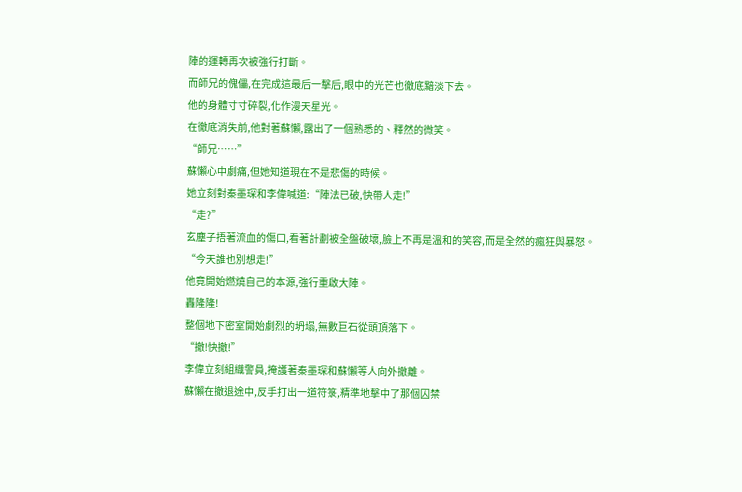陣的運轉再次被強行打斷。
而師兄的傀儡,在完成這最后一擊后,眼中的光芒也徹底黯淡下去。
他的身體寸寸碎裂,化作漫天星光。
在徹底消失前,他對著蘇懶,露出了一個熟悉的、釋然的微笑。
“師兄……”
蘇懶心中劇痛,但她知道現在不是悲傷的時候。
她立刻對秦墨琛和李偉喊道:“陣法已破,快帶人走!”
“走?”
玄塵子捂著流血的傷口,看著計劃被全盤破壞,臉上不再是溫和的笑容,而是全然的瘋狂與暴怒。
“今天誰也別想走!”
他竟開始燃燒自己的本源,強行重啟大陣。
轟隆隆!
整個地下密室開始劇烈的坍塌,無數巨石從頭頂落下。
“撤!快撤!”
李偉立刻組織警員,掩護著秦墨琛和蘇懶等人向外撤離。
蘇懶在撤退途中,反手打出一道符箓,精準地擊中了那個囚禁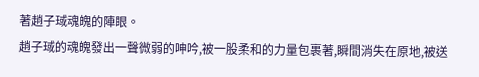著趙子琙魂魄的陣眼。
趙子琙的魂魄發出一聲微弱的呻吟,被一股柔和的力量包裹著,瞬間消失在原地,被送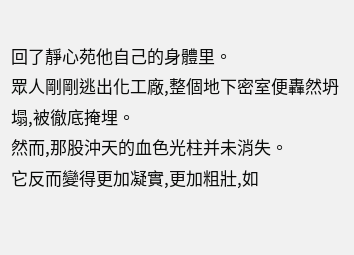回了靜心苑他自己的身體里。
眾人剛剛逃出化工廠,整個地下密室便轟然坍塌,被徹底掩埋。
然而,那股沖天的血色光柱并未消失。
它反而變得更加凝實,更加粗壯,如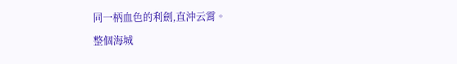同一柄血色的利劍,直沖云霄。
整個海城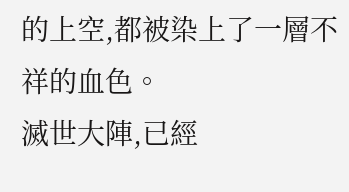的上空,都被染上了一層不祥的血色。
滅世大陣,已經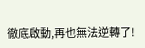徹底啟動,再也無法逆轉了!